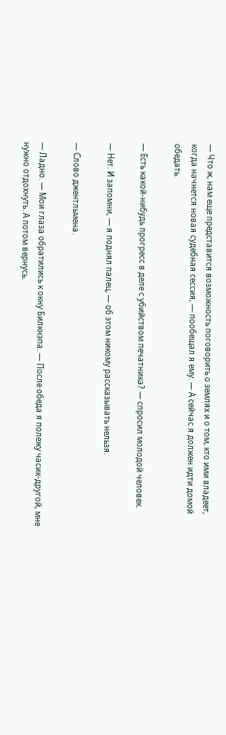— Что ж, нам еще представится возможность поговорить о землях и о том, кто ими владеет, когда начнется новая судебная сессия, — пообещал я ему. — А сейчас я должен идти домой обедать.

— Есть какой-нибудь прогресс в деле с убийством печатника? — спросил молодой человек.

— Нет. И запомни, — я поднял палец, — об этом никому рассказывать нельзя.

— Слово джентльмена.

— Ладно. — Мои глаза обратились к окну Билкнэпа. — После обеда я полежу часик-другой, мне нужно отдохнуть. А потом вернусь.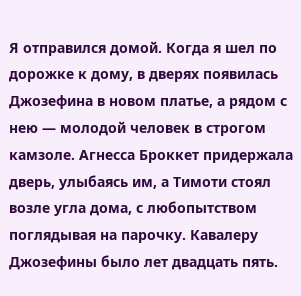Я отправился домой. Когда я шел по дорожке к дому, в дверях появилась Джозефина в новом платье, а рядом с нею — молодой человек в строгом камзоле. Агнесса Броккет придержала дверь, улыбаясь им, а Тимоти стоял возле угла дома, с любопытством поглядывая на парочку. Кавалеру Джозефины было лет двадцать пять.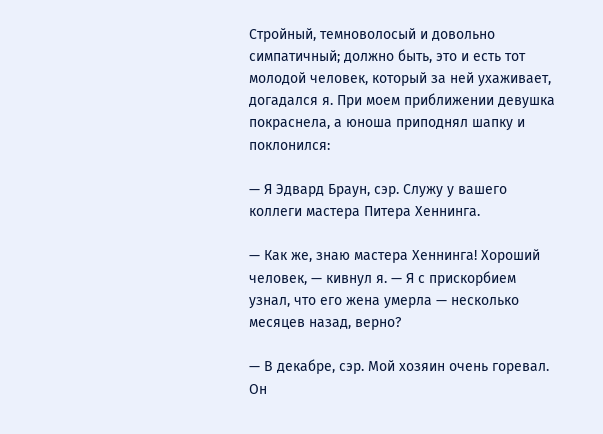Стройный, темноволосый и довольно симпатичный; должно быть, это и есть тот молодой человек, который за ней ухаживает, догадался я. При моем приближении девушка покраснела, а юноша приподнял шапку и поклонился:

— Я Эдвард Браун, сэр. Служу у вашего коллеги мастера Питера Хеннинга.

— Как же, знаю мастера Хеннинга! Хороший человек, — кивнул я. — Я с прискорбием узнал, что его жена умерла — несколько месяцев назад, верно?

— В декабре, сэр. Мой хозяин очень горевал. Он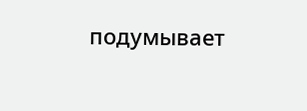подумывает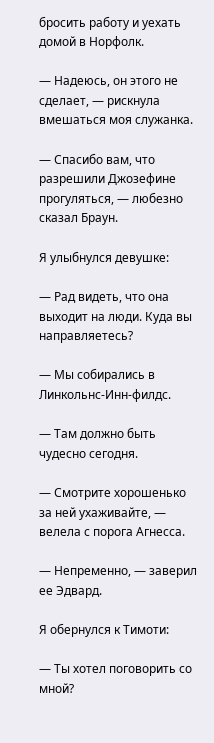бросить работу и уехать домой в Норфолк.

— Надеюсь, он этого не сделает, — рискнула вмешаться моя служанка.

— Спасибо вам, что разрешили Джозефине прогуляться, — любезно сказал Браун.

Я улыбнулся девушке:

— Рад видеть, что она выходит на люди. Куда вы направляетесь?

— Мы собирались в Линкольнс-Инн-филдс.

— Там должно быть чудесно сегодня.

— Смотрите хорошенько за ней ухаживайте, — велела с порога Агнесса.

— Непременно, — заверил ее Эдвард.

Я обернулся к Тимоти:

— Ты хотел поговорить со мной?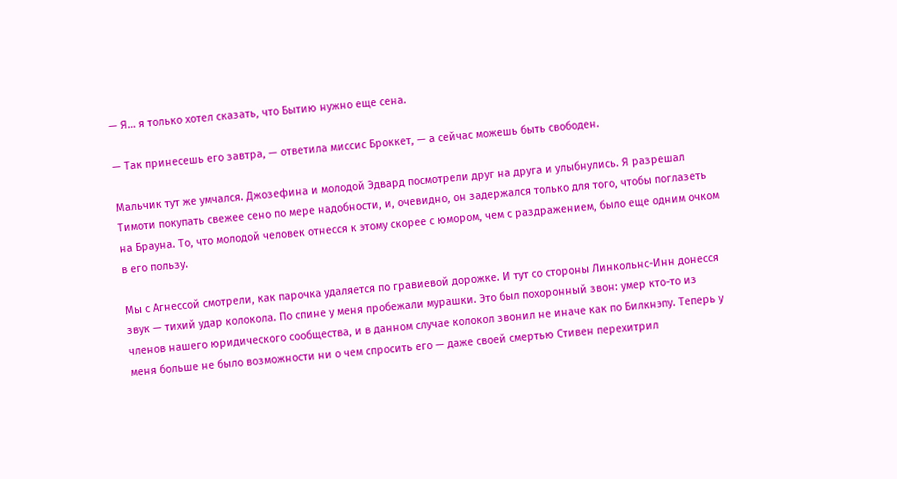— Я… я только хотел сказать, что Бытию нужно еще сена.

— Так принесешь его завтра, — ответила миссис Броккет, — а сейчас можешь быть свободен.

Мальчик тут же умчался. Джозефина и молодой Эдвард посмотрели друг на друга и улыбнулись. Я разрешал Тимоти покупать свежее сено по мере надобности, и, очевидно, он задержался только для того, чтобы поглазеть на Брауна. То, что молодой человек отнесся к этому скорее с юмором, чем с раздражением, было еще одним очком в его пользу.

Мы с Агнессой смотрели, как парочка удаляется по гравиевой дорожке. И тут со стороны Линкольнс-Инн донесся звук — тихий удар колокола. По спине у меня пробежали мурашки. Это был похоронный звон: умер кто-то из членов нашего юридического сообщества, и в данном случае колокол звонил не иначе как по Билкнэпу. Теперь у меня больше не было возможности ни о чем спросить его — даже своей смертью Стивен перехитрил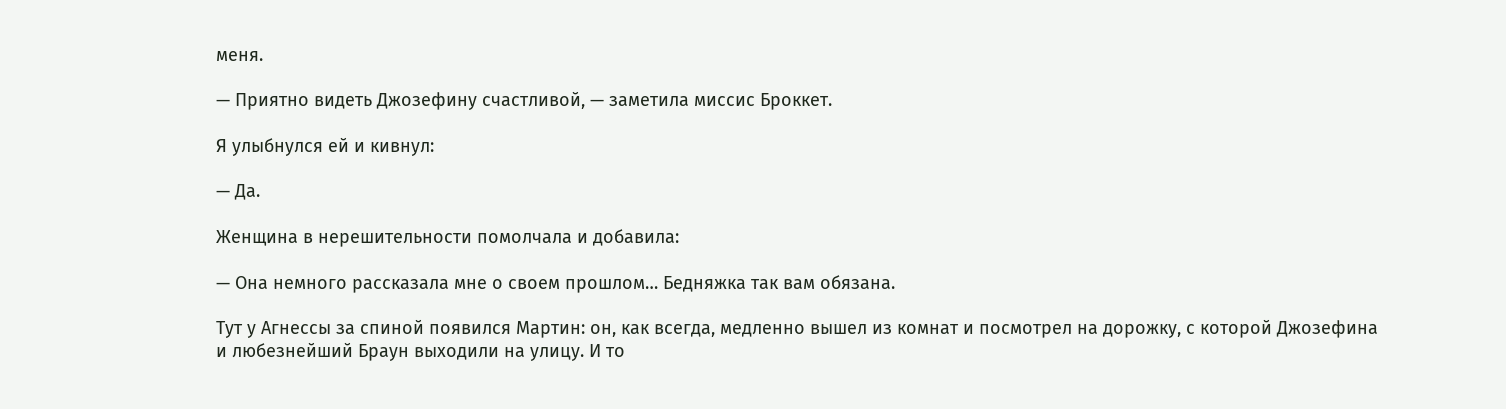меня.

— Приятно видеть Джозефину счастливой, — заметила миссис Броккет.

Я улыбнулся ей и кивнул:

— Да.

Женщина в нерешительности помолчала и добавила:

— Она немного рассказала мне о своем прошлом… Бедняжка так вам обязана.

Тут у Агнессы за спиной появился Мартин: он, как всегда, медленно вышел из комнат и посмотрел на дорожку, с которой Джозефина и любезнейший Браун выходили на улицу. И то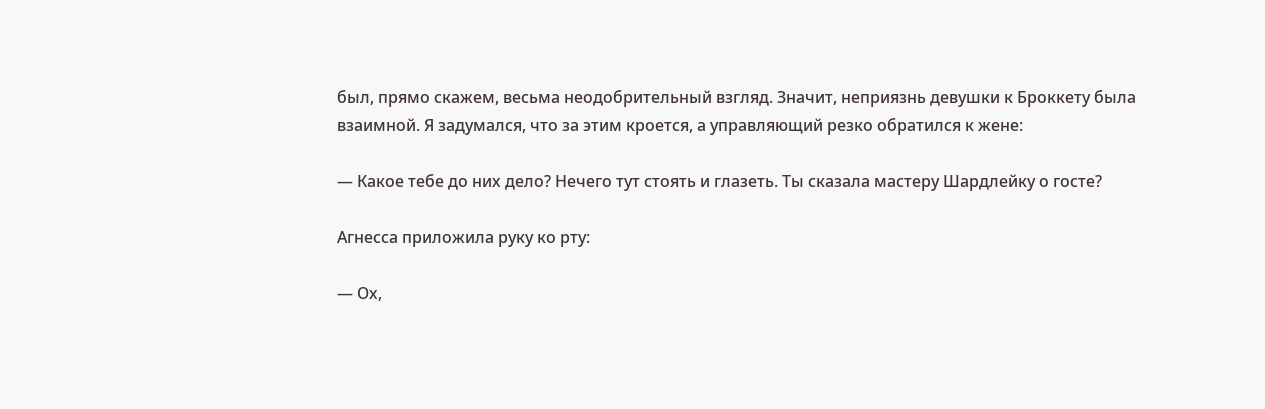был, прямо скажем, весьма неодобрительный взгляд. Значит, неприязнь девушки к Броккету была взаимной. Я задумался, что за этим кроется, а управляющий резко обратился к жене:

— Какое тебе до них дело? Нечего тут стоять и глазеть. Ты сказала мастеру Шардлейку о госте?

Агнесса приложила руку ко рту:

— Ох,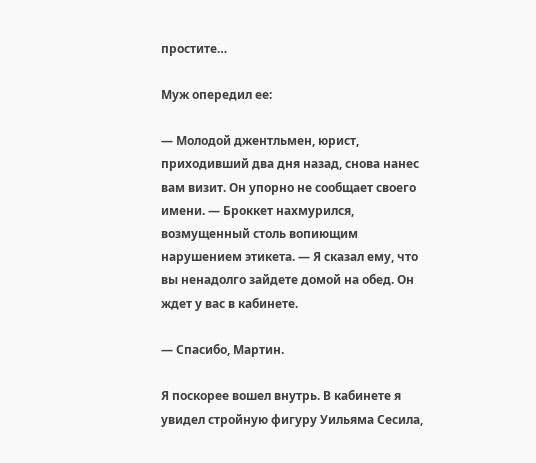простите…

Муж опередил ее:

— Молодой джентльмен, юрист, приходивший два дня назад, снова нанес вам визит. Он упорно не сообщает своего имени. — Броккет нахмурился, возмущенный столь вопиющим нарушением этикета. — Я сказал ему, что вы ненадолго зайдете домой на обед. Он ждет у вас в кабинете.

— Спасибо, Мартин.

Я поскорее вошел внутрь. В кабинете я увидел стройную фигуру Уильяма Сесила,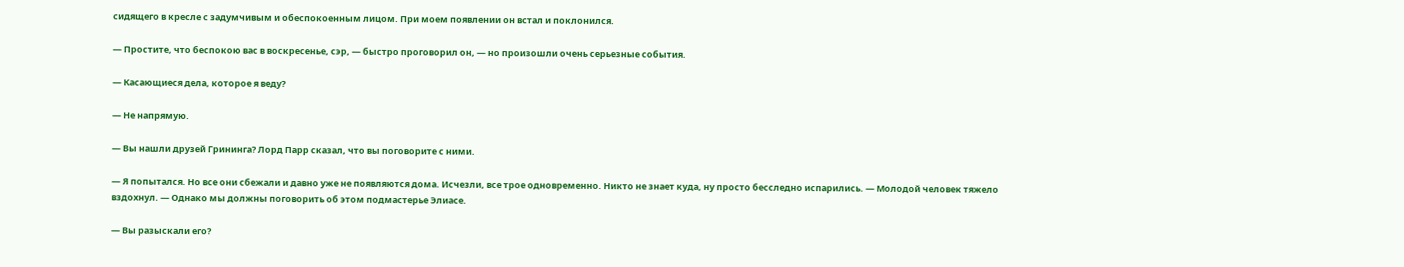сидящего в кресле с задумчивым и обеспокоенным лицом. При моем появлении он встал и поклонился.

— Простите, что беспокою вас в воскресенье, сэр, — быстро проговорил он, — но произошли очень серьезные события.

— Касающиеся дела, которое я веду?

— Не напрямую.

— Вы нашли друзей Грининга? Лорд Парр сказал, что вы поговорите с ними.

— Я попытался. Но все они сбежали и давно уже не появляются дома. Исчезли, все трое одновременно. Никто не знает куда, ну просто бесследно испарились. — Молодой человек тяжело вздохнул. — Однако мы должны поговорить об этом подмастерье Элиасе.

— Вы разыскали его?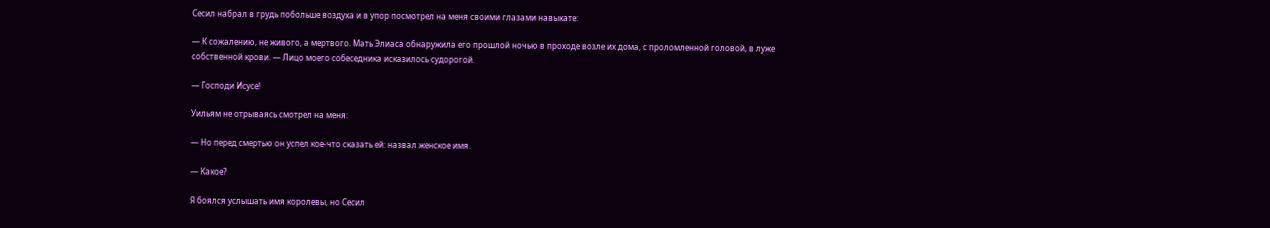Сесил набрал в грудь побольше воздуха и в упор посмотрел на меня своими глазами навыкате:

— К сожалению, не живого, а мертвого. Мать Элиаса обнаружила его прошлой ночью в проходе возле их дома, с проломленной головой, в луже собственной крови. — Лицо моего собеседника исказилось судорогой.

— Господи Исусе!

Уильям не отрываясь смотрел на меня:

— Но перед смертью он успел кое-что сказать ей: назвал женское имя.

— Какое?

Я боялся услышать имя королевы, но Сесил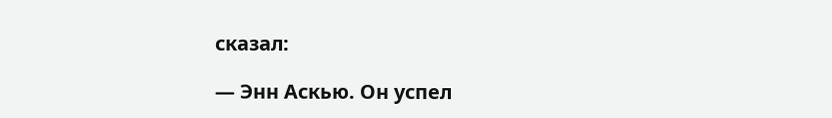сказал:

— Энн Аскью. Он успел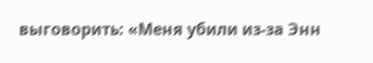выговорить: «Меня убили из-за Энн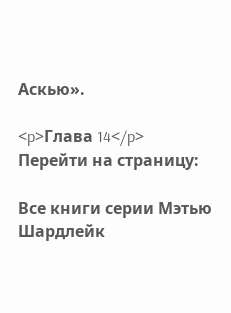Аскью».

<p>Глава 14</p>
Перейти на страницу:

Все книги серии Мэтью Шардлейк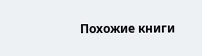Похожие книги